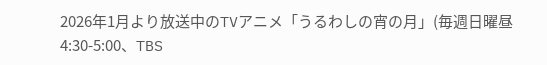2026年1月より放送中のTVアニメ「うるわしの宵の月」(毎週日曜昼4:30-5:00、TBS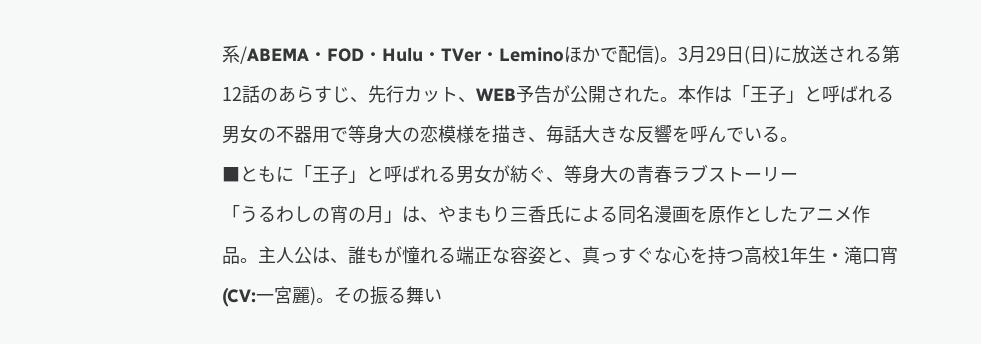系/ABEMA・FOD・Hulu・TVer・Leminoほかで配信)。3月29日(日)に放送される第12話のあらすじ、先行カット、WEB予告が公開された。本作は「王子」と呼ばれる男女の不器用で等身大の恋模様を描き、毎話大きな反響を呼んでいる。
■ともに「王子」と呼ばれる男女が紡ぐ、等身大の青春ラブストーリー
「うるわしの宵の月」は、やまもり三香氏による同名漫画を原作としたアニメ作品。主人公は、誰もが憧れる端正な容姿と、真っすぐな心を持つ高校1年生・滝口宵(CV:一宮麗)。その振る舞い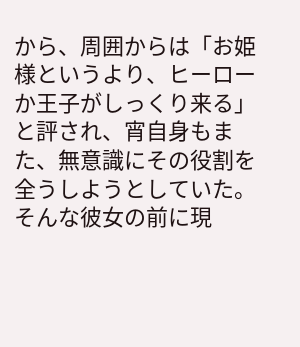から、周囲からは「お姫様というより、ヒーローか王子がしっくり来る」と評され、宵自身もまた、無意識にその役割を全うしようとしていた。
そんな彼女の前に現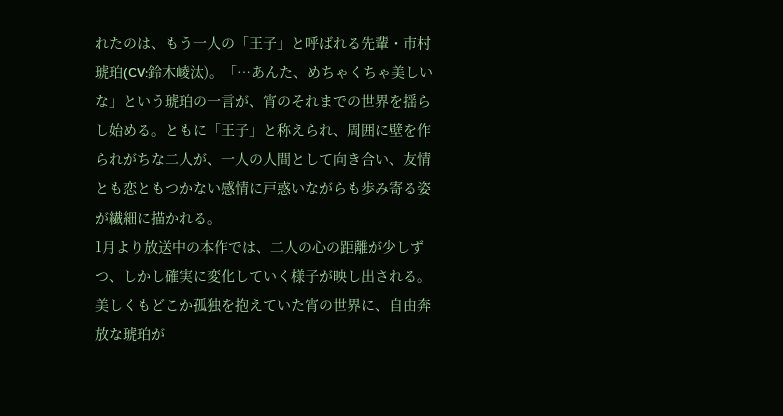れたのは、もう一人の「王子」と呼ばれる先輩・市村琥珀(CV:鈴木崚汰)。「…あんた、めちゃくちゃ美しいな」という琥珀の一言が、宵のそれまでの世界を揺らし始める。ともに「王子」と称えられ、周囲に壁を作られがちな二人が、一人の人間として向き合い、友情とも恋ともつかない感情に戸惑いながらも歩み寄る姿が繊細に描かれる。
1月より放送中の本作では、二人の心の距離が少しずつ、しかし確実に変化していく様子が映し出される。美しくもどこか孤独を抱えていた宵の世界に、自由奔放な琥珀が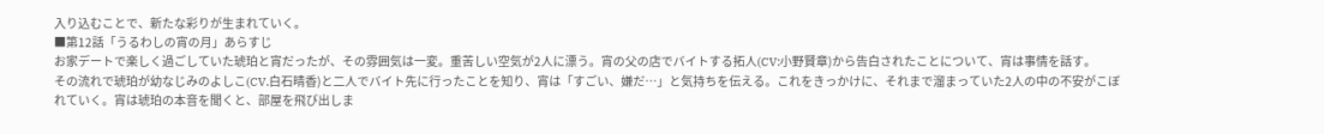入り込むことで、新たな彩りが生まれていく。
■第12話「うるわしの宵の月」あらすじ
お家デートで楽しく過ごしていた琥珀と宵だったが、その雰囲気は一変。重苦しい空気が2人に漂う。宵の父の店でバイトする拓人(CV:小野賢章)から告白されたことについて、宵は事情を話す。
その流れで琥珀が幼なじみのよしこ(CV.白石晴香)と二人でバイト先に行ったことを知り、宵は「すごい、嫌だ…」と気持ちを伝える。これをきっかけに、それまで溜まっていた2人の中の不安がこぼれていく。宵は琥珀の本音を聞くと、部屋を飛び出しま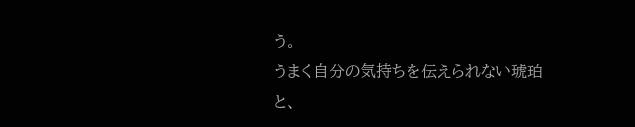う。
うまく自分の気持ちを伝えられない琥珀と、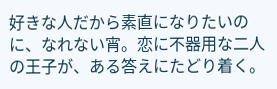好きな人だから素直になりたいのに、なれない宵。恋に不器用な二人の王子が、ある答えにたどり着く。